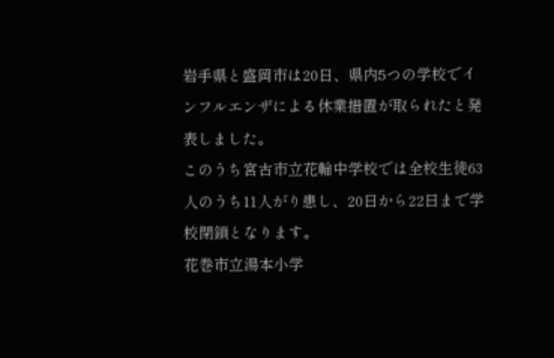岩手県と盛岡市は20日、県内5つの学校でインフルエンザによる休業措置が取られたと発表しました。
このうち宮古市立花輪中学校では全校生徒63人のうち11人がり患し、20日から22日まで学校閉鎖となります。
花巻市立湯本小学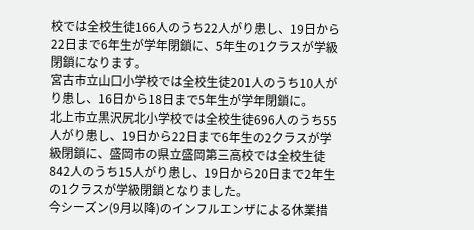校では全校生徒166人のうち22人がり患し、19日から22日まで6年生が学年閉鎖に、5年生の1クラスが学級閉鎖になります。
宮古市立山口小学校では全校生徒201人のうち10人がり患し、16日から18日まで5年生が学年閉鎖に。
北上市立黒沢尻北小学校では全校生徒696人のうち55人がり患し、19日から22日まで6年生の2クラスが学級閉鎖に、盛岡市の県立盛岡第三高校では全校生徒842人のうち15人がり患し、19日から20日まで2年生の1クラスが学級閉鎖となりました。
今シーズン(9月以降)のインフルエンザによる休業措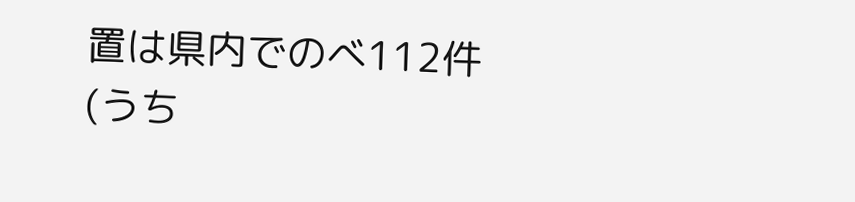置は県内でのべ112件(うち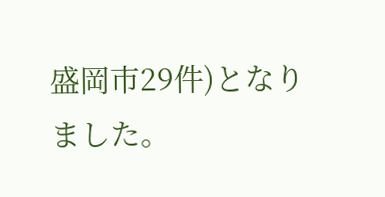盛岡市29件)となりました。